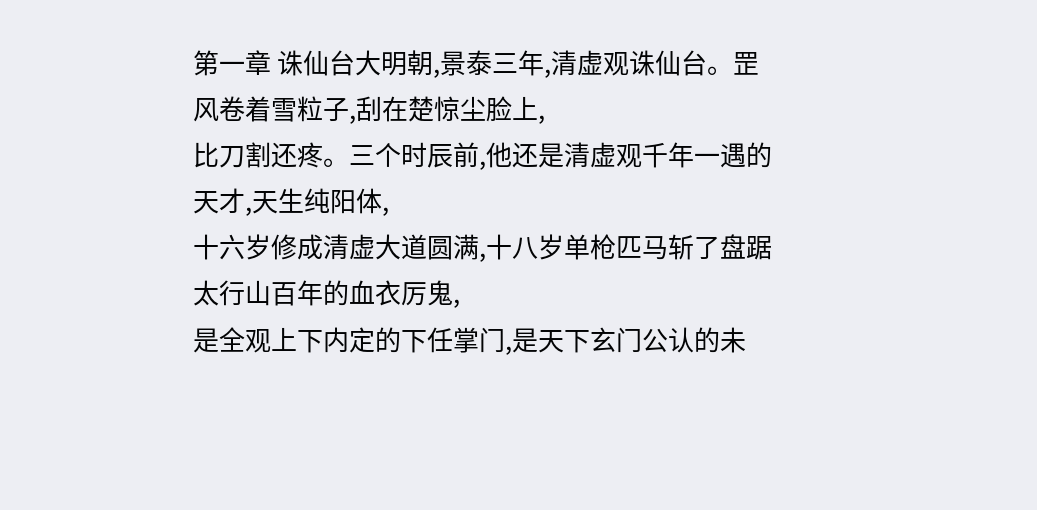第一章 诛仙台大明朝,景泰三年,清虚观诛仙台。罡风卷着雪粒子,刮在楚惊尘脸上,
比刀割还疼。三个时辰前,他还是清虚观千年一遇的天才,天生纯阳体,
十六岁修成清虚大道圆满,十八岁单枪匹马斩了盘踞太行山百年的血衣厉鬼,
是全观上下内定的下任掌门,是天下玄门公认的未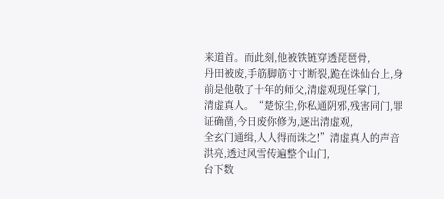来道首。而此刻,他被铁链穿透琵琶骨,
丹田被废,手筋脚筋寸寸断裂,跪在诛仙台上,身前是他敬了十年的师父,清虚观现任掌门,
清虚真人。“楚惊尘,你私通阴邪,残害同门,罪证确凿,今日废你修为,逐出清虚观,
全玄门通缉,人人得而诛之!”清虚真人的声音洪亮,透过风雪传遍整个山门,
台下数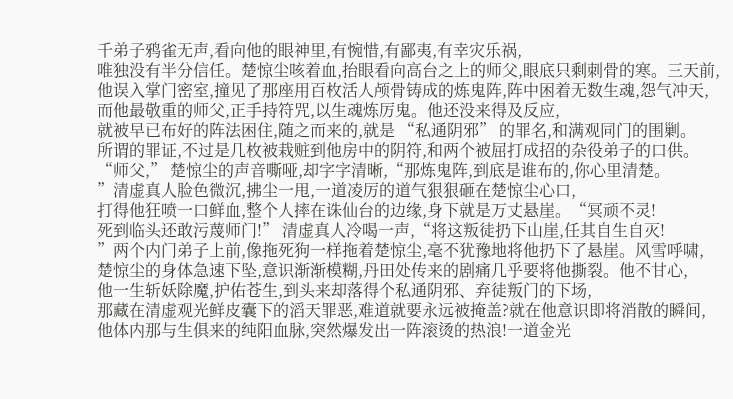千弟子鸦雀无声,看向他的眼神里,有惋惜,有鄙夷,有幸灾乐祸,
唯独没有半分信任。楚惊尘咳着血,抬眼看向高台之上的师父,眼底只剩刺骨的寒。三天前,
他误入掌门密室,撞见了那座用百枚活人颅骨铸成的炼鬼阵,阵中困着无数生魂,怨气冲天,
而他最敬重的师父,正手持符咒,以生魂炼厉鬼。他还没来得及反应,
就被早已布好的阵法困住,随之而来的,就是 “私通阴邪” 的罪名,和满观同门的围剿。
所谓的罪证,不过是几枚被栽赃到他房中的阴符,和两个被屈打成招的杂役弟子的口供。
“师父,” 楚惊尘的声音嘶哑,却字字清晰,“那炼鬼阵,到底是谁布的,你心里清楚。
”清虚真人脸色微沉,拂尘一甩,一道凌厉的道气狠狠砸在楚惊尘心口,
打得他狂喷一口鲜血,整个人摔在诛仙台的边缘,身下就是万丈悬崖。“冥顽不灵!
死到临头还敢污蔑师门!” 清虚真人冷喝一声,“将这叛徒扔下山崖,任其自生自灭!
”两个内门弟子上前,像拖死狗一样拖着楚惊尘,毫不犹豫地将他扔下了悬崖。风雪呼啸,
楚惊尘的身体急速下坠,意识渐渐模糊,丹田处传来的剧痛几乎要将他撕裂。他不甘心,
他一生斩妖除魔,护佑苍生,到头来却落得个私通阴邪、弃徒叛门的下场,
那藏在清虚观光鲜皮囊下的滔天罪恶,难道就要永远被掩盖?就在他意识即将消散的瞬间,
他体内那与生俱来的纯阳血脉,突然爆发出一阵滚烫的热浪!一道金光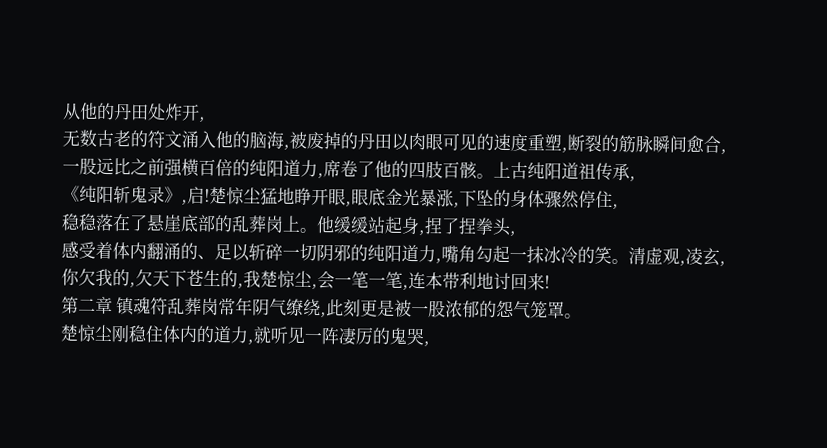从他的丹田处炸开,
无数古老的符文涌入他的脑海,被废掉的丹田以肉眼可见的速度重塑,断裂的筋脉瞬间愈合,
一股远比之前强横百倍的纯阳道力,席卷了他的四肢百骸。上古纯阳道祖传承,
《纯阳斩鬼录》,启!楚惊尘猛地睁开眼,眼底金光暴涨,下坠的身体骤然停住,
稳稳落在了悬崖底部的乱葬岗上。他缓缓站起身,捏了捏拳头,
感受着体内翻涌的、足以斩碎一切阴邪的纯阳道力,嘴角勾起一抹冰冷的笑。清虚观,凌玄,
你欠我的,欠天下苍生的,我楚惊尘,会一笔一笔,连本带利地讨回来!
第二章 镇魂符乱葬岗常年阴气缭绕,此刻更是被一股浓郁的怨气笼罩。
楚惊尘刚稳住体内的道力,就听见一阵凄厉的鬼哭,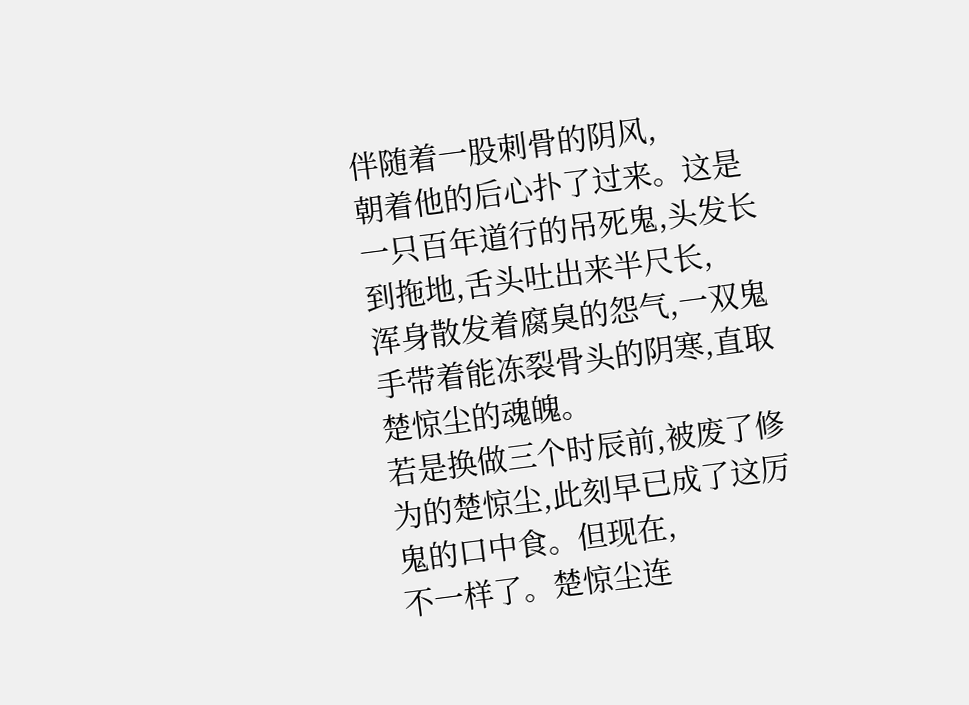伴随着一股刺骨的阴风,
朝着他的后心扑了过来。这是一只百年道行的吊死鬼,头发长到拖地,舌头吐出来半尺长,
浑身散发着腐臭的怨气,一双鬼手带着能冻裂骨头的阴寒,直取楚惊尘的魂魄。
若是换做三个时辰前,被废了修为的楚惊尘,此刻早已成了这厉鬼的口中食。但现在,
不一样了。楚惊尘连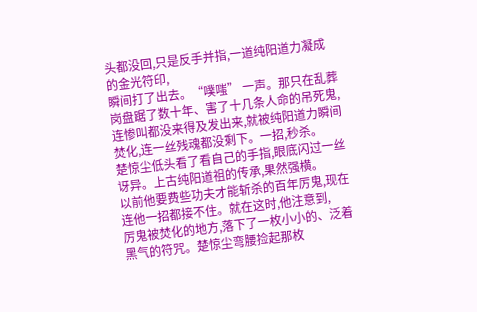头都没回,只是反手并指,一道纯阳道力凝成的金光符印,
瞬间打了出去。“噗嗤” 一声。那只在乱葬岗盘踞了数十年、害了十几条人命的吊死鬼,
连惨叫都没来得及发出来,就被纯阳道力瞬间焚化,连一丝残魂都没剩下。一招,秒杀。
楚惊尘低头看了看自己的手指,眼底闪过一丝讶异。上古纯阳道祖的传承,果然强横。
以前他要费些功夫才能斩杀的百年厉鬼,现在连他一招都接不住。就在这时,他注意到,
厉鬼被焚化的地方,落下了一枚小小的、泛着黑气的符咒。楚惊尘弯腰捡起那枚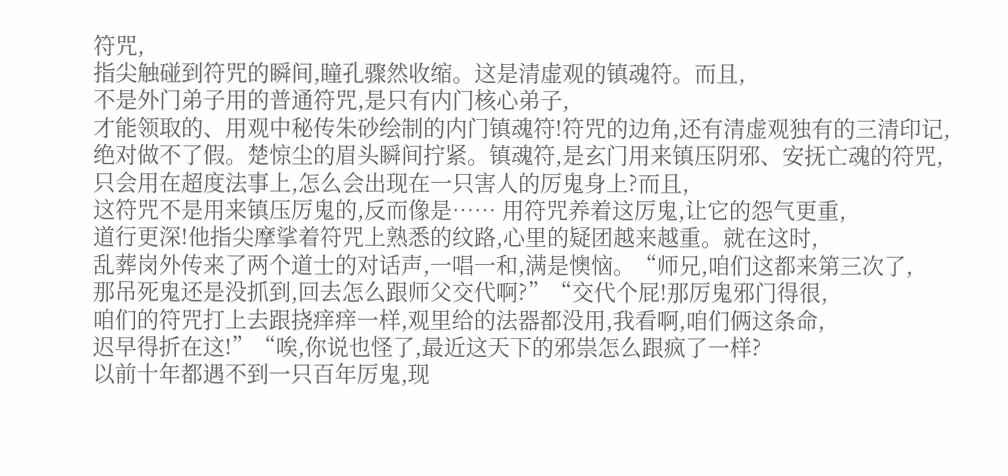符咒,
指尖触碰到符咒的瞬间,瞳孔骤然收缩。这是清虚观的镇魂符。而且,
不是外门弟子用的普通符咒,是只有内门核心弟子,
才能领取的、用观中秘传朱砂绘制的内门镇魂符!符咒的边角,还有清虚观独有的三清印记,
绝对做不了假。楚惊尘的眉头瞬间拧紧。镇魂符,是玄门用来镇压阴邪、安抚亡魂的符咒,
只会用在超度法事上,怎么会出现在一只害人的厉鬼身上?而且,
这符咒不是用来镇压厉鬼的,反而像是…… 用符咒养着这厉鬼,让它的怨气更重,
道行更深!他指尖摩挲着符咒上熟悉的纹路,心里的疑团越来越重。就在这时,
乱葬岗外传来了两个道士的对话声,一唱一和,满是懊恼。“师兄,咱们这都来第三次了,
那吊死鬼还是没抓到,回去怎么跟师父交代啊?”“交代个屁!那厉鬼邪门得很,
咱们的符咒打上去跟挠痒痒一样,观里给的法器都没用,我看啊,咱们俩这条命,
迟早得折在这!”“唉,你说也怪了,最近这天下的邪祟怎么跟疯了一样?
以前十年都遇不到一只百年厉鬼,现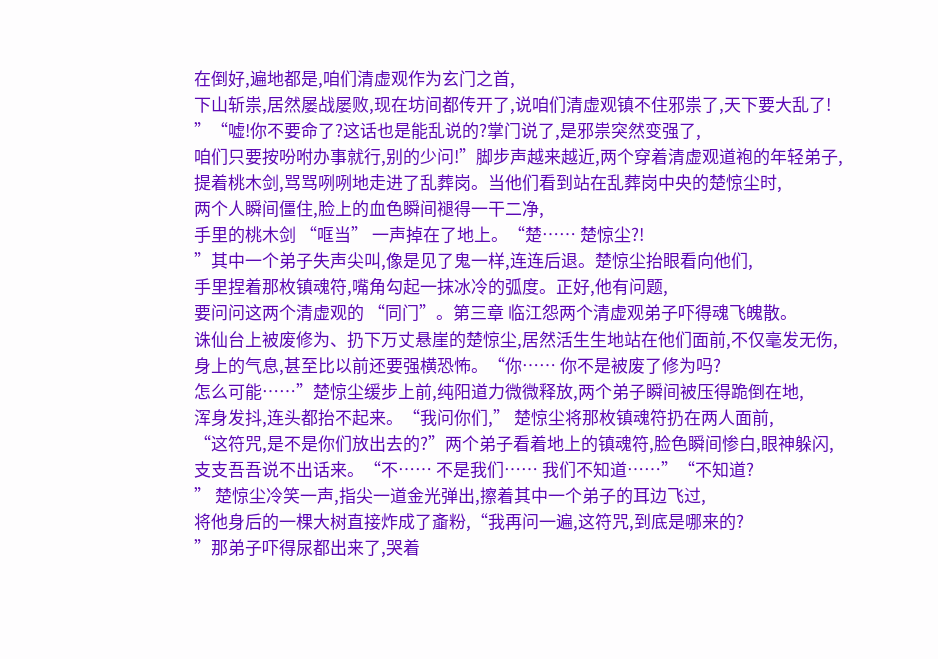在倒好,遍地都是,咱们清虚观作为玄门之首,
下山斩祟,居然屡战屡败,现在坊间都传开了,说咱们清虚观镇不住邪祟了,天下要大乱了!
”“嘘!你不要命了?这话也是能乱说的?掌门说了,是邪祟突然变强了,
咱们只要按吩咐办事就行,别的少问!”脚步声越来越近,两个穿着清虚观道袍的年轻弟子,
提着桃木剑,骂骂咧咧地走进了乱葬岗。当他们看到站在乱葬岗中央的楚惊尘时,
两个人瞬间僵住,脸上的血色瞬间褪得一干二净,
手里的桃木剑 “哐当” 一声掉在了地上。“楚…… 楚惊尘?!
”其中一个弟子失声尖叫,像是见了鬼一样,连连后退。楚惊尘抬眼看向他们,
手里捏着那枚镇魂符,嘴角勾起一抹冰冷的弧度。正好,他有问题,
要问问这两个清虚观的 “同门”。第三章 临江怨两个清虚观弟子吓得魂飞魄散。
诛仙台上被废修为、扔下万丈悬崖的楚惊尘,居然活生生地站在他们面前,不仅毫发无伤,
身上的气息,甚至比以前还要强横恐怖。“你…… 你不是被废了修为吗?
怎么可能……”楚惊尘缓步上前,纯阳道力微微释放,两个弟子瞬间被压得跪倒在地,
浑身发抖,连头都抬不起来。“我问你们,” 楚惊尘将那枚镇魂符扔在两人面前,
“这符咒,是不是你们放出去的?”两个弟子看着地上的镇魂符,脸色瞬间惨白,眼神躲闪,
支支吾吾说不出话来。“不…… 不是我们…… 我们不知道……”“不知道?
” 楚惊尘冷笑一声,指尖一道金光弹出,擦着其中一个弟子的耳边飞过,
将他身后的一棵大树直接炸成了齑粉,“我再问一遍,这符咒,到底是哪来的?
”那弟子吓得尿都出来了,哭着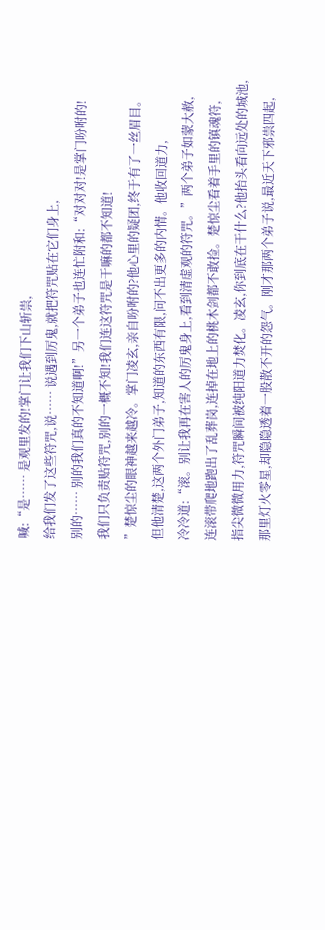喊:“是…… 是观里发的!掌门让我们下山斩祟,
给我们发了这些符咒,说…… 说遇到厉鬼,就把符咒贴在它们身上,
别的…… 别的我们真的不知道啊!”另一个弟子也连忙附和:“对对对!是掌门吩咐的!
我们只负责贴符咒,别的一概不知!我们连这符咒是干嘛的都不知道!
”楚惊尘的眼神越来越冷。掌门凌玄,亲自吩咐的?他心里的疑团,终于有了一丝眉目。
但他清楚,这两个外门弟子,知道的东西有限,问不出更多的内情。他收回道力,
冷冷道:“滚。别让我再在害人的厉鬼身上,看到清虚观的符咒。”两个弟子如蒙大赦,
连滚带爬地跑出了乱葬岗,连掉在地上的桃木剑都不敢捡。楚惊尘看着手里的镇魂符,
指尖微微用力,符咒瞬间被纯阳道力焚化。凌玄,你到底在干什么?他抬头看向远处的城池,
那里灯火零星,却隐隐透着一股散不开的怨气。刚才那两个弟子说,最近天下邪祟四起,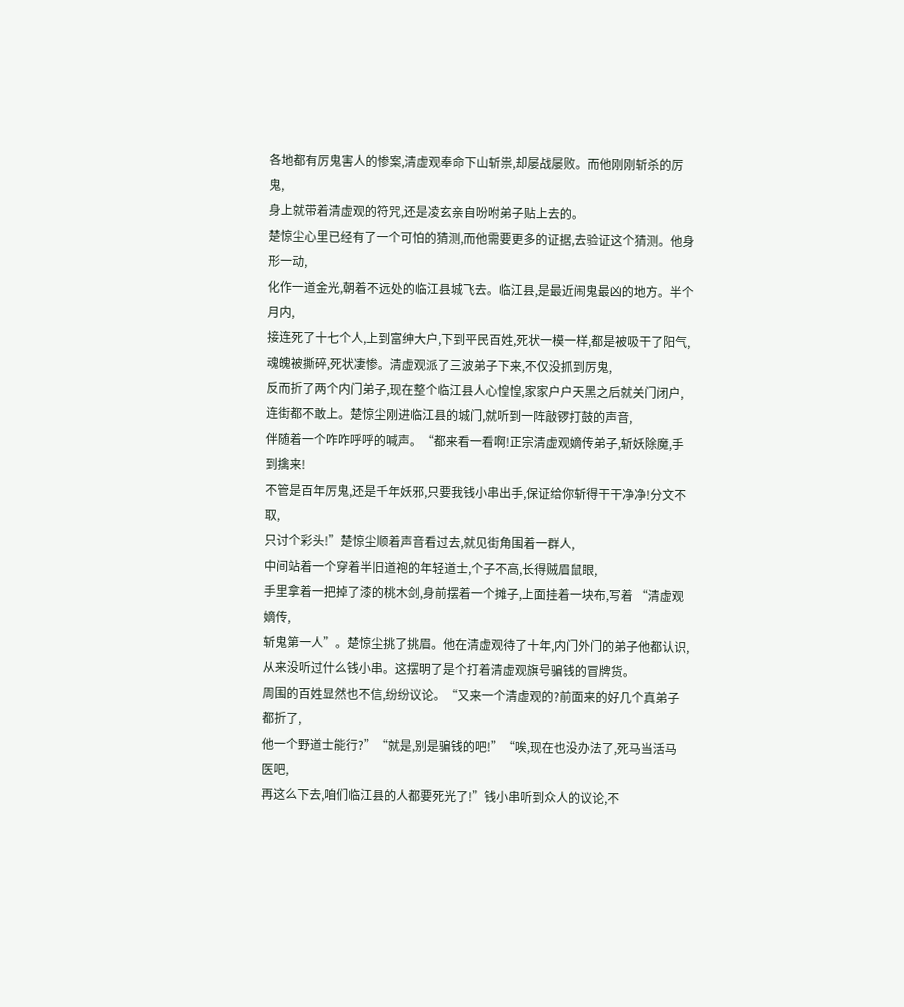各地都有厉鬼害人的惨案,清虚观奉命下山斩祟,却屡战屡败。而他刚刚斩杀的厉鬼,
身上就带着清虚观的符咒,还是凌玄亲自吩咐弟子贴上去的。
楚惊尘心里已经有了一个可怕的猜测,而他需要更多的证据,去验证这个猜测。他身形一动,
化作一道金光,朝着不远处的临江县城飞去。临江县,是最近闹鬼最凶的地方。半个月内,
接连死了十七个人,上到富绅大户,下到平民百姓,死状一模一样,都是被吸干了阳气,
魂魄被撕碎,死状凄惨。清虚观派了三波弟子下来,不仅没抓到厉鬼,
反而折了两个内门弟子,现在整个临江县人心惶惶,家家户户天黑之后就关门闭户,
连街都不敢上。楚惊尘刚进临江县的城门,就听到一阵敲锣打鼓的声音,
伴随着一个咋咋呼呼的喊声。“都来看一看啊!正宗清虚观嫡传弟子,斩妖除魔,手到擒来!
不管是百年厉鬼,还是千年妖邪,只要我钱小串出手,保证给你斩得干干净净!分文不取,
只讨个彩头!”楚惊尘顺着声音看过去,就见街角围着一群人,
中间站着一个穿着半旧道袍的年轻道士,个子不高,长得贼眉鼠眼,
手里拿着一把掉了漆的桃木剑,身前摆着一个摊子,上面挂着一块布,写着 “清虚观嫡传,
斩鬼第一人”。楚惊尘挑了挑眉。他在清虚观待了十年,内门外门的弟子他都认识,
从来没听过什么钱小串。这摆明了是个打着清虚观旗号骗钱的冒牌货。
周围的百姓显然也不信,纷纷议论。“又来一个清虚观的?前面来的好几个真弟子都折了,
他一个野道士能行?”“就是,别是骗钱的吧!”“唉,现在也没办法了,死马当活马医吧,
再这么下去,咱们临江县的人都要死光了!”钱小串听到众人的议论,不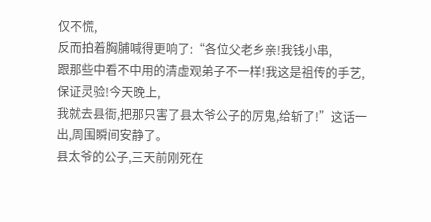仅不慌,
反而拍着胸脯喊得更响了:“各位父老乡亲!我钱小串,
跟那些中看不中用的清虚观弟子不一样!我这是祖传的手艺,保证灵验!今天晚上,
我就去县衙,把那只害了县太爷公子的厉鬼,给斩了!”这话一出,周围瞬间安静了。
县太爷的公子,三天前刚死在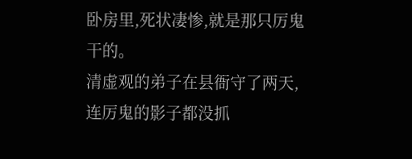卧房里,死状凄惨,就是那只厉鬼干的。
清虚观的弟子在县衙守了两天,连厉鬼的影子都没抓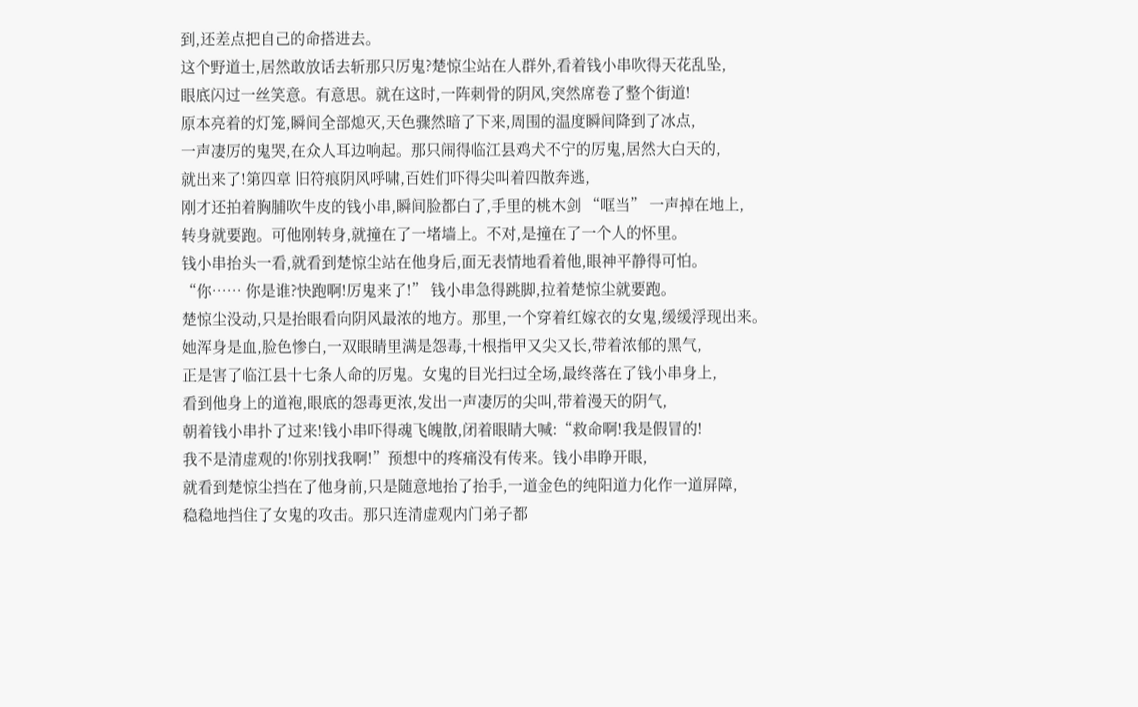到,还差点把自己的命搭进去。
这个野道士,居然敢放话去斩那只厉鬼?楚惊尘站在人群外,看着钱小串吹得天花乱坠,
眼底闪过一丝笑意。有意思。就在这时,一阵刺骨的阴风,突然席卷了整个街道!
原本亮着的灯笼,瞬间全部熄灭,天色骤然暗了下来,周围的温度瞬间降到了冰点,
一声凄厉的鬼哭,在众人耳边响起。那只闹得临江县鸡犬不宁的厉鬼,居然大白天的,
就出来了!第四章 旧符痕阴风呼啸,百姓们吓得尖叫着四散奔逃,
刚才还拍着胸脯吹牛皮的钱小串,瞬间脸都白了,手里的桃木剑 “哐当” 一声掉在地上,
转身就要跑。可他刚转身,就撞在了一堵墙上。不对,是撞在了一个人的怀里。
钱小串抬头一看,就看到楚惊尘站在他身后,面无表情地看着他,眼神平静得可怕。
“你…… 你是谁?快跑啊!厉鬼来了!” 钱小串急得跳脚,拉着楚惊尘就要跑。
楚惊尘没动,只是抬眼看向阴风最浓的地方。那里,一个穿着红嫁衣的女鬼,缓缓浮现出来。
她浑身是血,脸色惨白,一双眼睛里满是怨毒,十根指甲又尖又长,带着浓郁的黑气,
正是害了临江县十七条人命的厉鬼。女鬼的目光扫过全场,最终落在了钱小串身上,
看到他身上的道袍,眼底的怨毒更浓,发出一声凄厉的尖叫,带着漫天的阴气,
朝着钱小串扑了过来!钱小串吓得魂飞魄散,闭着眼睛大喊:“救命啊!我是假冒的!
我不是清虚观的!你别找我啊!”预想中的疼痛没有传来。钱小串睁开眼,
就看到楚惊尘挡在了他身前,只是随意地抬了抬手,一道金色的纯阳道力化作一道屏障,
稳稳地挡住了女鬼的攻击。那只连清虚观内门弟子都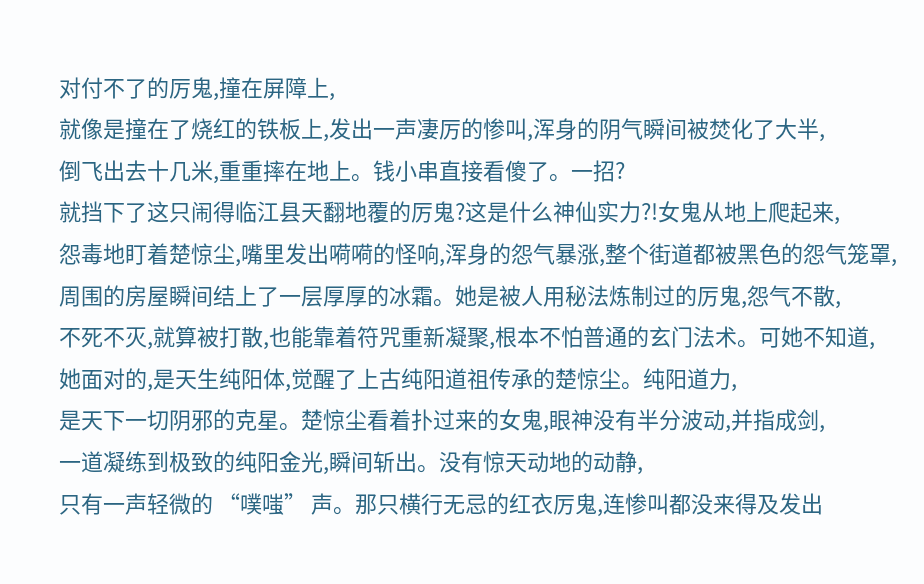对付不了的厉鬼,撞在屏障上,
就像是撞在了烧红的铁板上,发出一声凄厉的惨叫,浑身的阴气瞬间被焚化了大半,
倒飞出去十几米,重重摔在地上。钱小串直接看傻了。一招?
就挡下了这只闹得临江县天翻地覆的厉鬼?这是什么神仙实力?!女鬼从地上爬起来,
怨毒地盯着楚惊尘,嘴里发出嗬嗬的怪响,浑身的怨气暴涨,整个街道都被黑色的怨气笼罩,
周围的房屋瞬间结上了一层厚厚的冰霜。她是被人用秘法炼制过的厉鬼,怨气不散,
不死不灭,就算被打散,也能靠着符咒重新凝聚,根本不怕普通的玄门法术。可她不知道,
她面对的,是天生纯阳体,觉醒了上古纯阳道祖传承的楚惊尘。纯阳道力,
是天下一切阴邪的克星。楚惊尘看着扑过来的女鬼,眼神没有半分波动,并指成剑,
一道凝练到极致的纯阳金光,瞬间斩出。没有惊天动地的动静,
只有一声轻微的 “噗嗤” 声。那只横行无忌的红衣厉鬼,连惨叫都没来得及发出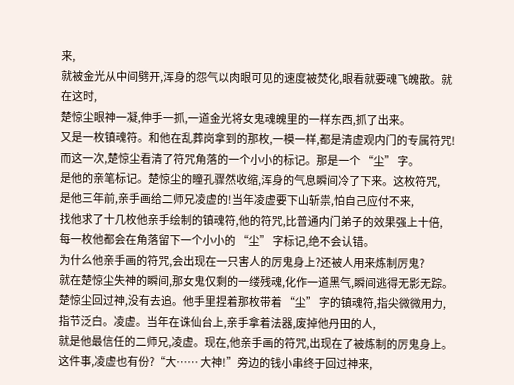来,
就被金光从中间劈开,浑身的怨气以肉眼可见的速度被焚化,眼看就要魂飞魄散。就在这时,
楚惊尘眼神一凝,伸手一抓,一道金光将女鬼魂魄里的一样东西,抓了出来。
又是一枚镇魂符。和他在乱葬岗拿到的那枚,一模一样,都是清虚观内门的专属符咒!
而这一次,楚惊尘看清了符咒角落的一个小小的标记。那是一个 “尘” 字。
是他的亲笔标记。楚惊尘的瞳孔骤然收缩,浑身的气息瞬间冷了下来。这枚符咒,
是他三年前,亲手画给二师兄凌虚的!当年凌虚要下山斩祟,怕自己应付不来,
找他求了十几枚他亲手绘制的镇魂符,他的符咒,比普通内门弟子的效果强上十倍,
每一枚他都会在角落留下一个小小的 “尘” 字标记,绝不会认错。
为什么他亲手画的符咒,会出现在一只害人的厉鬼身上?还被人用来炼制厉鬼?
就在楚惊尘失神的瞬间,那女鬼仅剩的一缕残魂,化作一道黑气,瞬间逃得无影无踪。
楚惊尘回过神,没有去追。他手里捏着那枚带着 “尘” 字的镇魂符,指尖微微用力,
指节泛白。凌虚。当年在诛仙台上,亲手拿着法器,废掉他丹田的人,
就是他最信任的二师兄,凌虚。现在,他亲手画的符咒,出现在了被炼制的厉鬼身上。
这件事,凌虚也有份?“大…… 大神!”旁边的钱小串终于回过神来,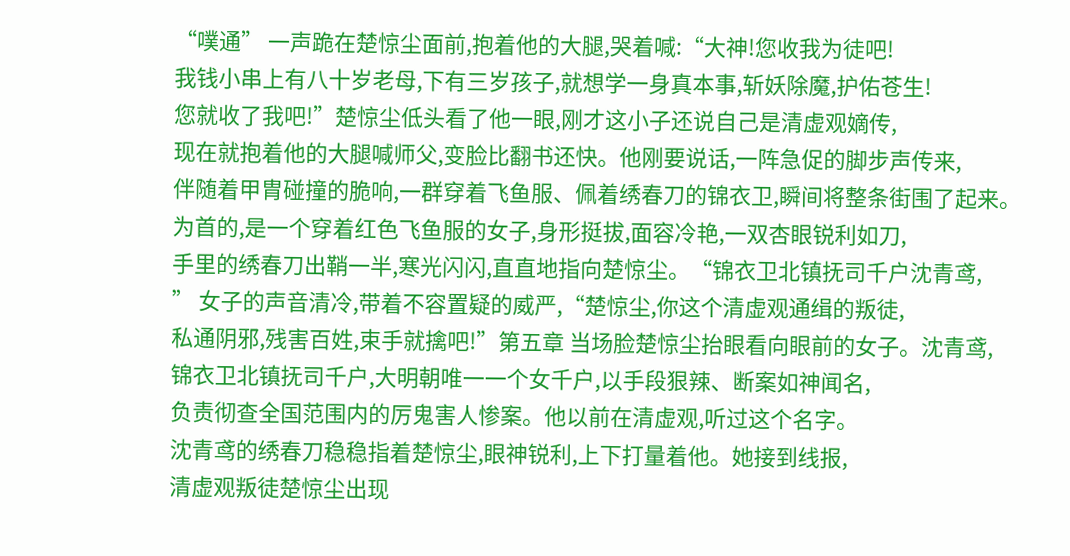“噗通” 一声跪在楚惊尘面前,抱着他的大腿,哭着喊:“大神!您收我为徒吧!
我钱小串上有八十岁老母,下有三岁孩子,就想学一身真本事,斩妖除魔,护佑苍生!
您就收了我吧!”楚惊尘低头看了他一眼,刚才这小子还说自己是清虚观嫡传,
现在就抱着他的大腿喊师父,变脸比翻书还快。他刚要说话,一阵急促的脚步声传来,
伴随着甲胄碰撞的脆响,一群穿着飞鱼服、佩着绣春刀的锦衣卫,瞬间将整条街围了起来。
为首的,是一个穿着红色飞鱼服的女子,身形挺拔,面容冷艳,一双杏眼锐利如刀,
手里的绣春刀出鞘一半,寒光闪闪,直直地指向楚惊尘。“锦衣卫北镇抚司千户沈青鸢,
” 女子的声音清冷,带着不容置疑的威严,“楚惊尘,你这个清虚观通缉的叛徒,
私通阴邪,残害百姓,束手就擒吧!”第五章 当场脸楚惊尘抬眼看向眼前的女子。沈青鸢,
锦衣卫北镇抚司千户,大明朝唯一一个女千户,以手段狠辣、断案如神闻名,
负责彻查全国范围内的厉鬼害人惨案。他以前在清虚观,听过这个名字。
沈青鸢的绣春刀稳稳指着楚惊尘,眼神锐利,上下打量着他。她接到线报,
清虚观叛徒楚惊尘出现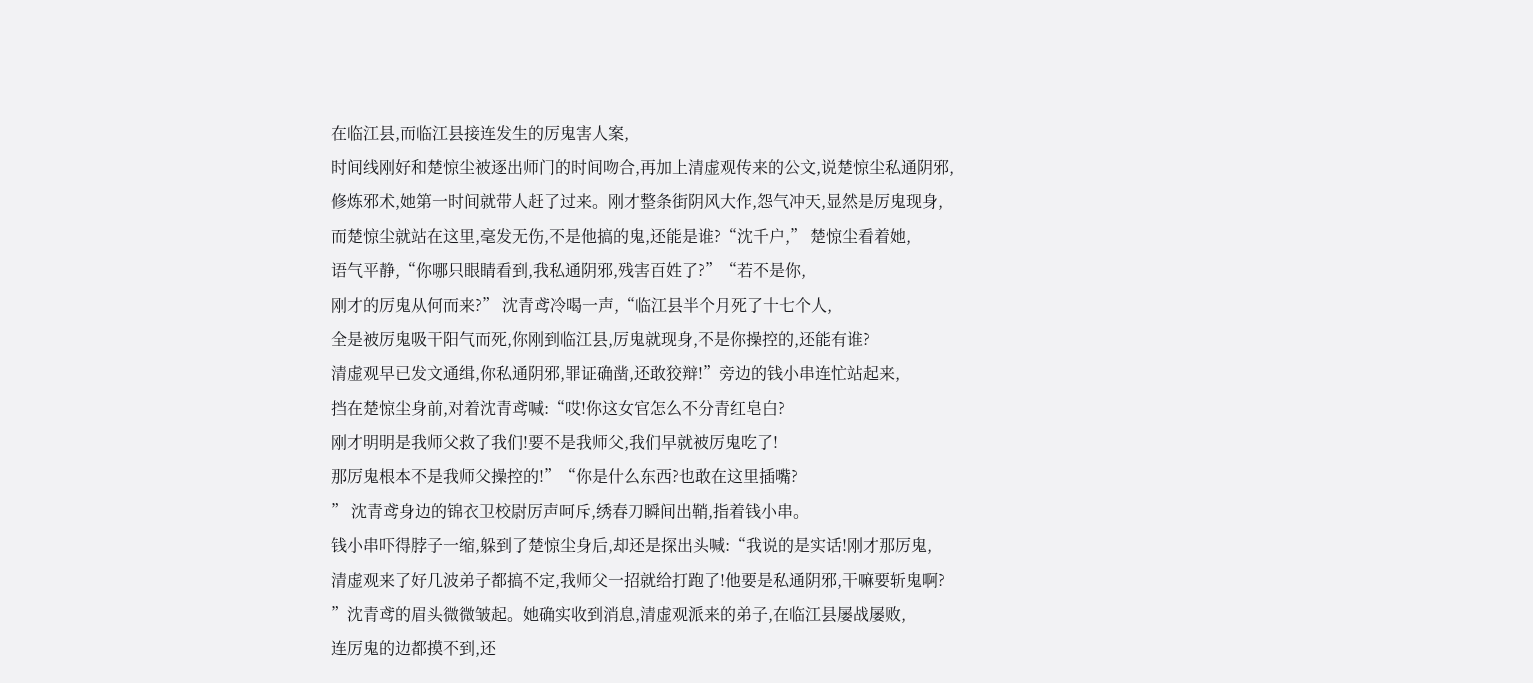在临江县,而临江县接连发生的厉鬼害人案,
时间线刚好和楚惊尘被逐出师门的时间吻合,再加上清虚观传来的公文,说楚惊尘私通阴邪,
修炼邪术,她第一时间就带人赶了过来。刚才整条街阴风大作,怨气冲天,显然是厉鬼现身,
而楚惊尘就站在这里,毫发无伤,不是他搞的鬼,还能是谁?“沈千户,” 楚惊尘看着她,
语气平静,“你哪只眼睛看到,我私通阴邪,残害百姓了?”“若不是你,
刚才的厉鬼从何而来?” 沈青鸢冷喝一声,“临江县半个月死了十七个人,
全是被厉鬼吸干阳气而死,你刚到临江县,厉鬼就现身,不是你操控的,还能有谁?
清虚观早已发文通缉,你私通阴邪,罪证确凿,还敢狡辩!”旁边的钱小串连忙站起来,
挡在楚惊尘身前,对着沈青鸢喊:“哎!你这女官怎么不分青红皂白?
刚才明明是我师父救了我们!要不是我师父,我们早就被厉鬼吃了!
那厉鬼根本不是我师父操控的!”“你是什么东西?也敢在这里插嘴?
” 沈青鸢身边的锦衣卫校尉厉声呵斥,绣春刀瞬间出鞘,指着钱小串。
钱小串吓得脖子一缩,躲到了楚惊尘身后,却还是探出头喊:“我说的是实话!刚才那厉鬼,
清虚观来了好几波弟子都搞不定,我师父一招就给打跑了!他要是私通阴邪,干嘛要斩鬼啊?
”沈青鸢的眉头微微皱起。她确实收到消息,清虚观派来的弟子,在临江县屡战屡败,
连厉鬼的边都摸不到,还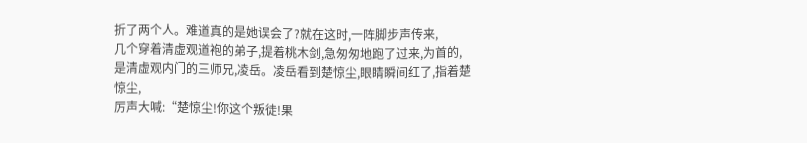折了两个人。难道真的是她误会了?就在这时,一阵脚步声传来,
几个穿着清虚观道袍的弟子,提着桃木剑,急匆匆地跑了过来,为首的,
是清虚观内门的三师兄,凌岳。凌岳看到楚惊尘,眼睛瞬间红了,指着楚惊尘,
厉声大喊:“楚惊尘!你这个叛徒!果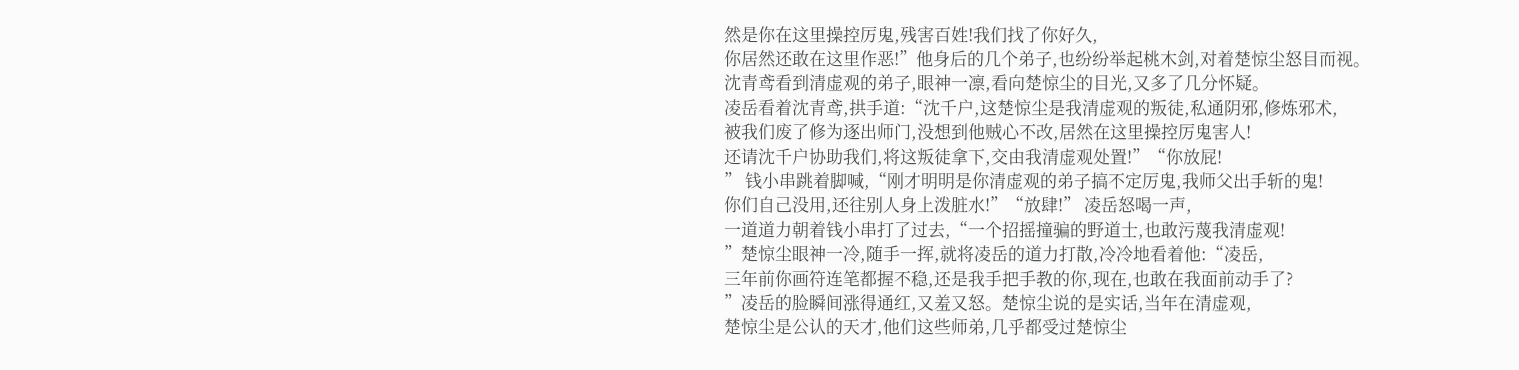然是你在这里操控厉鬼,残害百姓!我们找了你好久,
你居然还敢在这里作恶!”他身后的几个弟子,也纷纷举起桃木剑,对着楚惊尘怒目而视。
沈青鸢看到清虚观的弟子,眼神一凛,看向楚惊尘的目光,又多了几分怀疑。
凌岳看着沈青鸢,拱手道:“沈千户,这楚惊尘是我清虚观的叛徒,私通阴邪,修炼邪术,
被我们废了修为逐出师门,没想到他贼心不改,居然在这里操控厉鬼害人!
还请沈千户协助我们,将这叛徒拿下,交由我清虚观处置!”“你放屁!
” 钱小串跳着脚喊,“刚才明明是你清虚观的弟子搞不定厉鬼,我师父出手斩的鬼!
你们自己没用,还往别人身上泼脏水!”“放肆!” 凌岳怒喝一声,
一道道力朝着钱小串打了过去,“一个招摇撞骗的野道士,也敢污蔑我清虚观!
”楚惊尘眼神一冷,随手一挥,就将凌岳的道力打散,冷冷地看着他:“凌岳,
三年前你画符连笔都握不稳,还是我手把手教的你,现在,也敢在我面前动手了?
”凌岳的脸瞬间涨得通红,又羞又怒。楚惊尘说的是实话,当年在清虚观,
楚惊尘是公认的天才,他们这些师弟,几乎都受过楚惊尘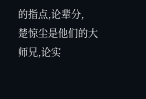的指点,论辈分,
楚惊尘是他们的大师兄,论实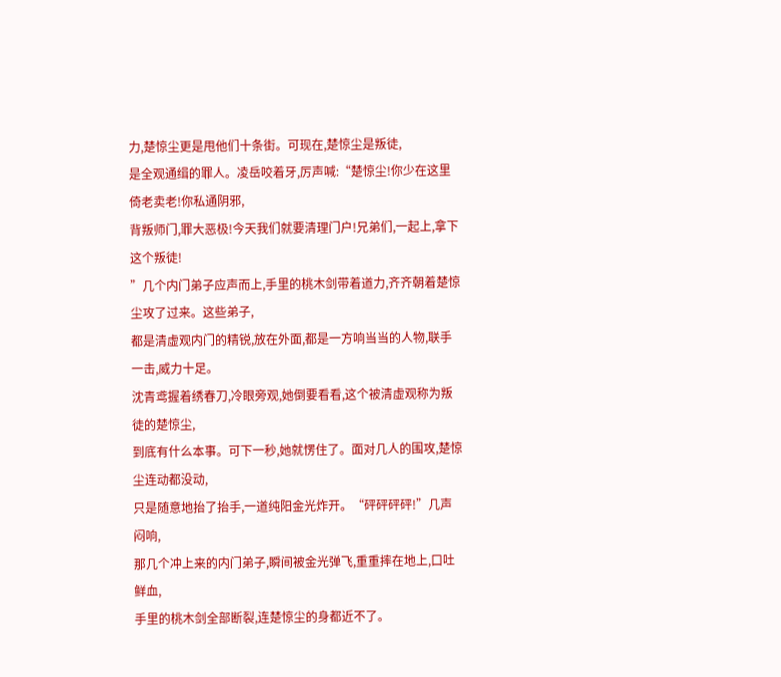力,楚惊尘更是甩他们十条街。可现在,楚惊尘是叛徒,
是全观通缉的罪人。凌岳咬着牙,厉声喊:“楚惊尘!你少在这里倚老卖老!你私通阴邪,
背叛师门,罪大恶极!今天我们就要清理门户!兄弟们,一起上,拿下这个叛徒!
”几个内门弟子应声而上,手里的桃木剑带着道力,齐齐朝着楚惊尘攻了过来。这些弟子,
都是清虚观内门的精锐,放在外面,都是一方响当当的人物,联手一击,威力十足。
沈青鸢握着绣春刀,冷眼旁观,她倒要看看,这个被清虚观称为叛徒的楚惊尘,
到底有什么本事。可下一秒,她就愣住了。面对几人的围攻,楚惊尘连动都没动,
只是随意地抬了抬手,一道纯阳金光炸开。“砰砰砰砰!”几声闷响,
那几个冲上来的内门弟子,瞬间被金光弹飞,重重摔在地上,口吐鲜血,
手里的桃木剑全部断裂,连楚惊尘的身都近不了。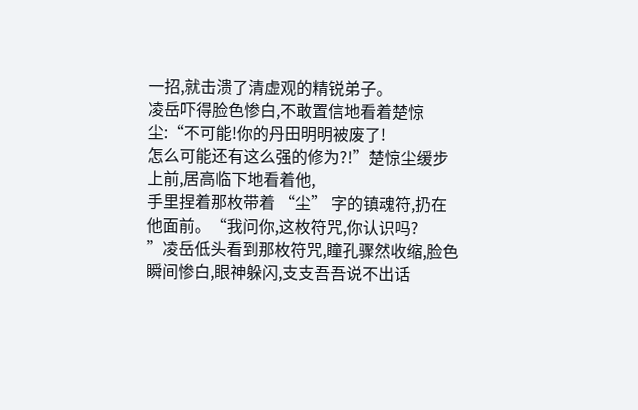一招,就击溃了清虚观的精锐弟子。
凌岳吓得脸色惨白,不敢置信地看着楚惊尘:“不可能!你的丹田明明被废了!
怎么可能还有这么强的修为?!”楚惊尘缓步上前,居高临下地看着他,
手里捏着那枚带着 “尘” 字的镇魂符,扔在他面前。“我问你,这枚符咒,你认识吗?
”凌岳低头看到那枚符咒,瞳孔骤然收缩,脸色瞬间惨白,眼神躲闪,支支吾吾说不出话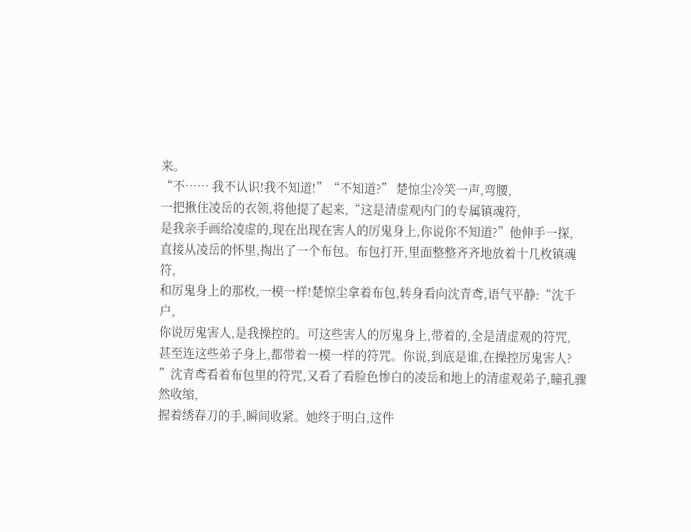来。
“不…… 我不认识!我不知道!”“不知道?” 楚惊尘冷笑一声,弯腰,
一把揪住凌岳的衣领,将他提了起来,“这是清虚观内门的专属镇魂符,
是我亲手画给凌虚的,现在出现在害人的厉鬼身上,你说你不知道?”他伸手一探,
直接从凌岳的怀里,掏出了一个布包。布包打开,里面整整齐齐地放着十几枚镇魂符,
和厉鬼身上的那枚,一模一样!楚惊尘拿着布包,转身看向沈青鸢,语气平静:“沈千户,
你说厉鬼害人,是我操控的。可这些害人的厉鬼身上,带着的,全是清虚观的符咒,
甚至连这些弟子身上,都带着一模一样的符咒。你说,到底是谁,在操控厉鬼害人?
”沈青鸢看着布包里的符咒,又看了看脸色惨白的凌岳和地上的清虚观弟子,瞳孔骤然收缩,
握着绣春刀的手,瞬间收紧。她终于明白,这件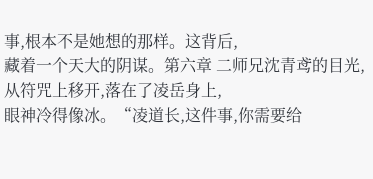事,根本不是她想的那样。这背后,
藏着一个天大的阴谋。第六章 二师兄沈青鸢的目光,从符咒上移开,落在了凌岳身上,
眼神冷得像冰。“凌道长,这件事,你需要给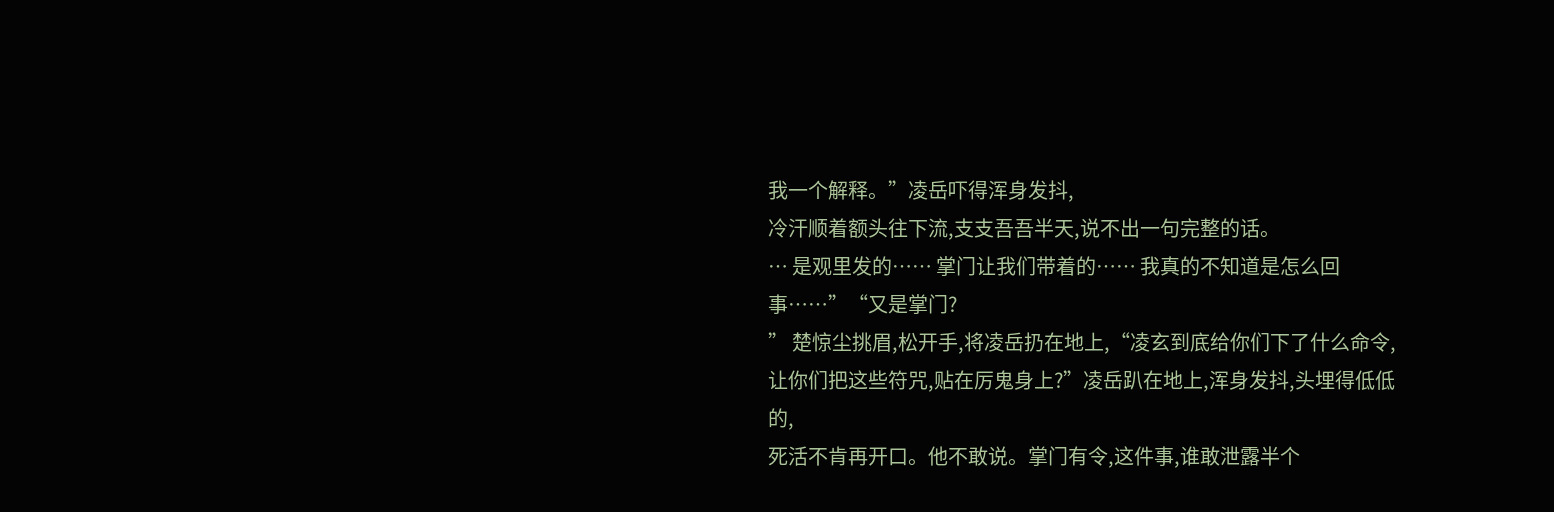我一个解释。”凌岳吓得浑身发抖,
冷汗顺着额头往下流,支支吾吾半天,说不出一句完整的话。
… 是观里发的…… 掌门让我们带着的…… 我真的不知道是怎么回事……”“又是掌门?
” 楚惊尘挑眉,松开手,将凌岳扔在地上,“凌玄到底给你们下了什么命令,
让你们把这些符咒,贴在厉鬼身上?”凌岳趴在地上,浑身发抖,头埋得低低的,
死活不肯再开口。他不敢说。掌门有令,这件事,谁敢泄露半个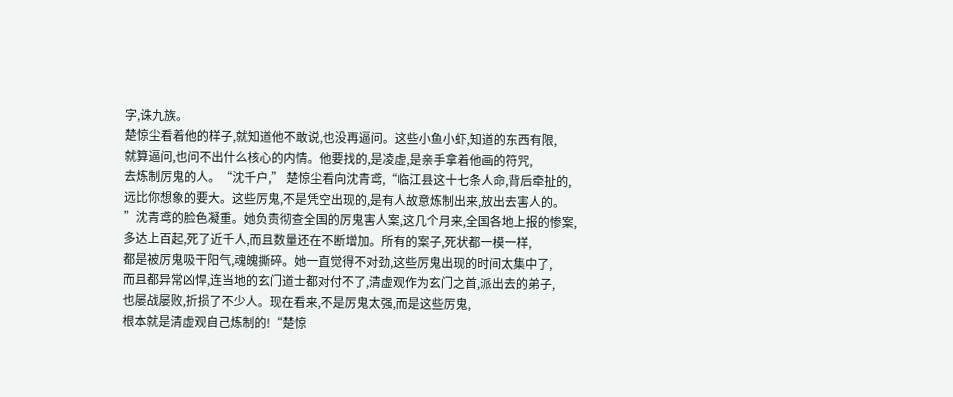字,诛九族。
楚惊尘看着他的样子,就知道他不敢说,也没再逼问。这些小鱼小虾,知道的东西有限,
就算逼问,也问不出什么核心的内情。他要找的,是凌虚,是亲手拿着他画的符咒,
去炼制厉鬼的人。“沈千户,” 楚惊尘看向沈青鸢,“临江县这十七条人命,背后牵扯的,
远比你想象的要大。这些厉鬼,不是凭空出现的,是有人故意炼制出来,放出去害人的。
”沈青鸢的脸色凝重。她负责彻查全国的厉鬼害人案,这几个月来,全国各地上报的惨案,
多达上百起,死了近千人,而且数量还在不断增加。所有的案子,死状都一模一样,
都是被厉鬼吸干阳气,魂魄撕碎。她一直觉得不对劲,这些厉鬼出现的时间太集中了,
而且都异常凶悍,连当地的玄门道士都对付不了,清虚观作为玄门之首,派出去的弟子,
也屡战屡败,折损了不少人。现在看来,不是厉鬼太强,而是这些厉鬼,
根本就是清虚观自己炼制的!“楚惊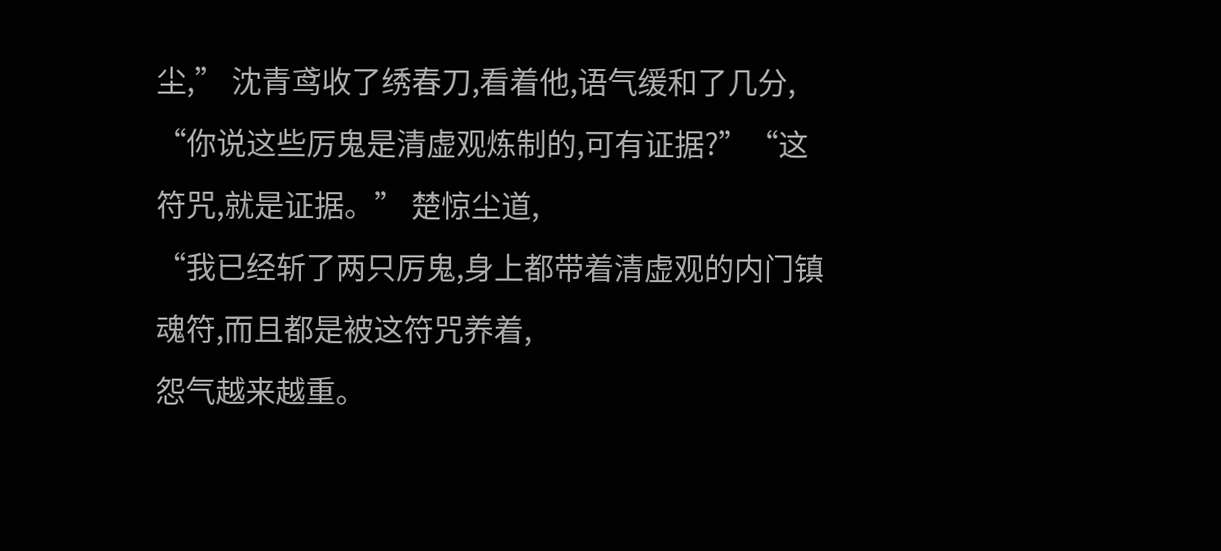尘,” 沈青鸢收了绣春刀,看着他,语气缓和了几分,
“你说这些厉鬼是清虚观炼制的,可有证据?”“这符咒,就是证据。” 楚惊尘道,
“我已经斩了两只厉鬼,身上都带着清虚观的内门镇魂符,而且都是被这符咒养着,
怨气越来越重。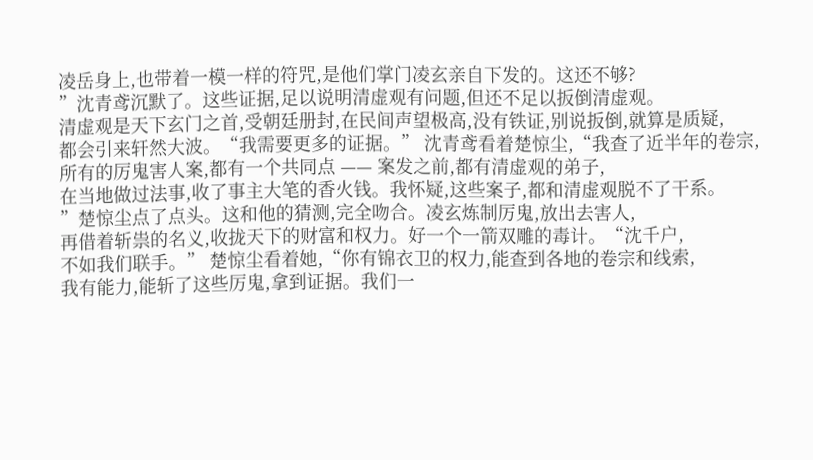凌岳身上,也带着一模一样的符咒,是他们掌门凌玄亲自下发的。这还不够?
”沈青鸢沉默了。这些证据,足以说明清虚观有问题,但还不足以扳倒清虚观。
清虚观是天下玄门之首,受朝廷册封,在民间声望极高,没有铁证,别说扳倒,就算是质疑,
都会引来轩然大波。“我需要更多的证据。” 沈青鸢看着楚惊尘,“我查了近半年的卷宗,
所有的厉鬼害人案,都有一个共同点 —— 案发之前,都有清虚观的弟子,
在当地做过法事,收了事主大笔的香火钱。我怀疑,这些案子,都和清虚观脱不了干系。
”楚惊尘点了点头。这和他的猜测,完全吻合。凌玄炼制厉鬼,放出去害人,
再借着斩祟的名义,收拢天下的财富和权力。好一个一箭双雕的毒计。“沈千户,
不如我们联手。” 楚惊尘看着她,“你有锦衣卫的权力,能查到各地的卷宗和线索,
我有能力,能斩了这些厉鬼,拿到证据。我们一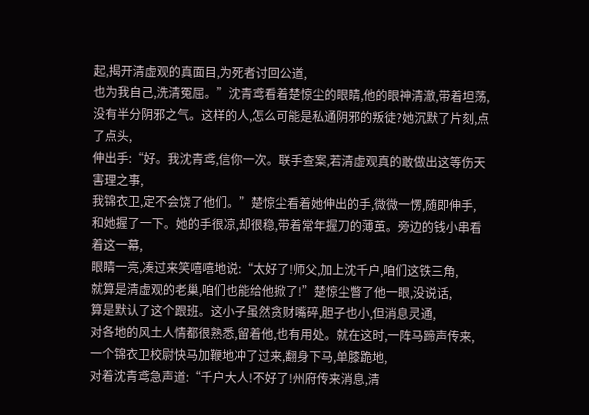起,揭开清虚观的真面目,为死者讨回公道,
也为我自己,洗清冤屈。”沈青鸢看着楚惊尘的眼睛,他的眼神清澈,带着坦荡,
没有半分阴邪之气。这样的人,怎么可能是私通阴邪的叛徒?她沉默了片刻,点了点头,
伸出手:“好。我沈青鸢,信你一次。联手查案,若清虚观真的敢做出这等伤天害理之事,
我锦衣卫,定不会饶了他们。”楚惊尘看着她伸出的手,微微一愣,随即伸手,
和她握了一下。她的手很凉,却很稳,带着常年握刀的薄茧。旁边的钱小串看着这一幕,
眼睛一亮,凑过来笑嘻嘻地说:“太好了!师父,加上沈千户,咱们这铁三角,
就算是清虚观的老巢,咱们也能给他掀了!”楚惊尘瞥了他一眼,没说话,
算是默认了这个跟班。这小子虽然贪财嘴碎,胆子也小,但消息灵通,
对各地的风土人情都很熟悉,留着他,也有用处。就在这时,一阵马蹄声传来,
一个锦衣卫校尉快马加鞭地冲了过来,翻身下马,单膝跪地,
对着沈青鸢急声道:“千户大人!不好了!州府传来消息,清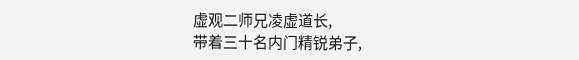虚观二师兄凌虚道长,
带着三十名内门精锐弟子,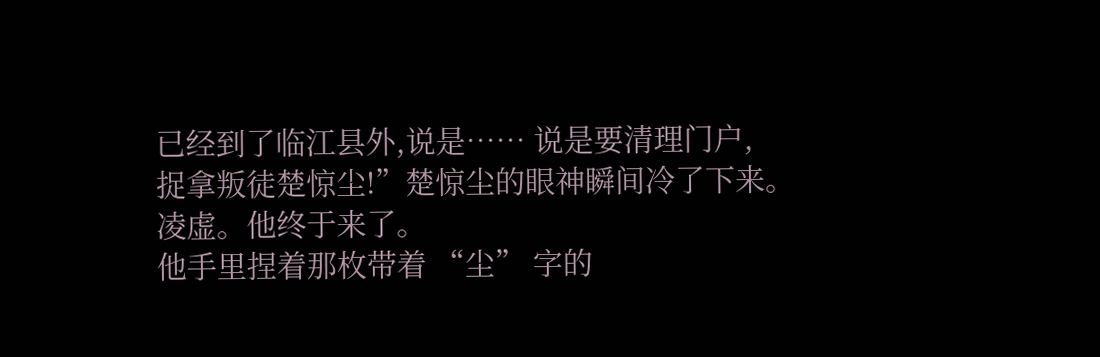已经到了临江县外,说是…… 说是要清理门户,
捉拿叛徒楚惊尘!”楚惊尘的眼神瞬间冷了下来。凌虚。他终于来了。
他手里捏着那枚带着 “尘” 字的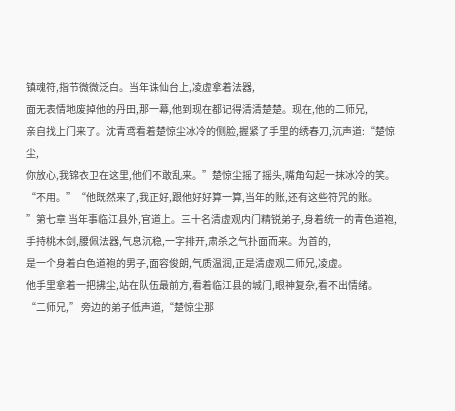镇魂符,指节微微泛白。当年诛仙台上,凌虚拿着法器,
面无表情地废掉他的丹田,那一幕,他到现在都记得清清楚楚。现在,他的二师兄,
亲自找上门来了。沈青鸢看着楚惊尘冰冷的侧脸,握紧了手里的绣春刀,沉声道:“楚惊尘,
你放心,我锦衣卫在这里,他们不敢乱来。”楚惊尘摇了摇头,嘴角勾起一抹冰冷的笑。
“不用。”“他既然来了,我正好,跟他好好算一算,当年的账,还有这些符咒的账。
”第七章 当年事临江县外,官道上。三十名清虚观内门精锐弟子,身着统一的青色道袍,
手持桃木剑,腰佩法器,气息沉稳,一字排开,肃杀之气扑面而来。为首的,
是一个身着白色道袍的男子,面容俊朗,气质温润,正是清虚观二师兄,凌虚。
他手里拿着一把拂尘,站在队伍最前方,看着临江县的城门,眼神复杂,看不出情绪。
“二师兄,” 旁边的弟子低声道,“楚惊尘那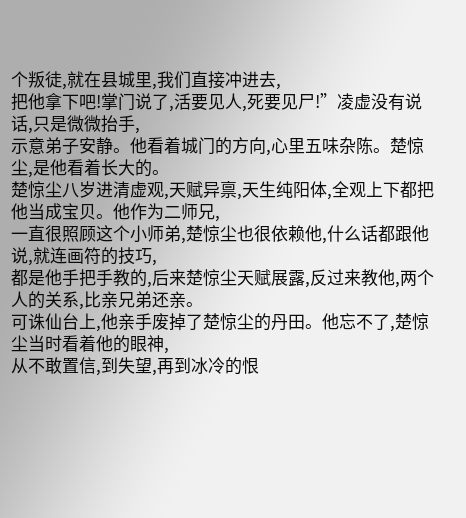个叛徒,就在县城里,我们直接冲进去,
把他拿下吧!掌门说了,活要见人,死要见尸!”凌虚没有说话,只是微微抬手,
示意弟子安静。他看着城门的方向,心里五味杂陈。楚惊尘,是他看着长大的。
楚惊尘八岁进清虚观,天赋异禀,天生纯阳体,全观上下都把他当成宝贝。他作为二师兄,
一直很照顾这个小师弟,楚惊尘也很依赖他,什么话都跟他说,就连画符的技巧,
都是他手把手教的,后来楚惊尘天赋展露,反过来教他,两个人的关系,比亲兄弟还亲。
可诛仙台上,他亲手废掉了楚惊尘的丹田。他忘不了,楚惊尘当时看着他的眼神,
从不敢置信,到失望,再到冰冷的恨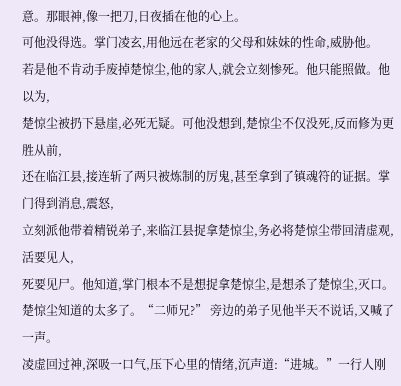意。那眼神,像一把刀,日夜插在他的心上。
可他没得选。掌门凌玄,用他远在老家的父母和妹妹的性命,威胁他。
若是他不肯动手废掉楚惊尘,他的家人,就会立刻惨死。他只能照做。他以为,
楚惊尘被扔下悬崖,必死无疑。可他没想到,楚惊尘不仅没死,反而修为更胜从前,
还在临江县,接连斩了两只被炼制的厉鬼,甚至拿到了镇魂符的证据。掌门得到消息,震怒,
立刻派他带着精锐弟子,来临江县捉拿楚惊尘,务必将楚惊尘带回清虚观,活要见人,
死要见尸。他知道,掌门根本不是想捉拿楚惊尘,是想杀了楚惊尘,灭口。
楚惊尘知道的太多了。“二师兄?” 旁边的弟子见他半天不说话,又喊了一声。
凌虚回过神,深吸一口气,压下心里的情绪,沉声道:“进城。”一行人刚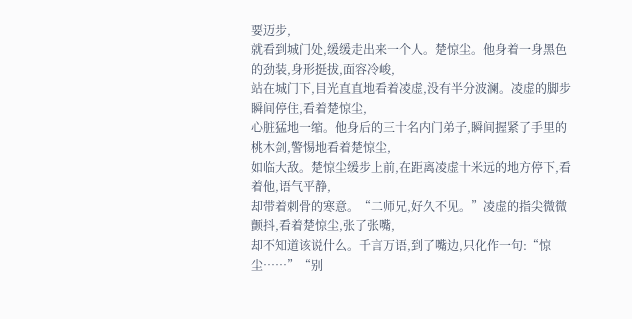要迈步,
就看到城门处,缓缓走出来一个人。楚惊尘。他身着一身黑色的劲装,身形挺拔,面容冷峻,
站在城门下,目光直直地看着凌虚,没有半分波澜。凌虚的脚步瞬间停住,看着楚惊尘,
心脏猛地一缩。他身后的三十名内门弟子,瞬间握紧了手里的桃木剑,警惕地看着楚惊尘,
如临大敌。楚惊尘缓步上前,在距离凌虚十米远的地方停下,看着他,语气平静,
却带着刺骨的寒意。“二师兄,好久不见。”凌虚的指尖微微颤抖,看着楚惊尘,张了张嘴,
却不知道该说什么。千言万语,到了嘴边,只化作一句:“惊尘……”“别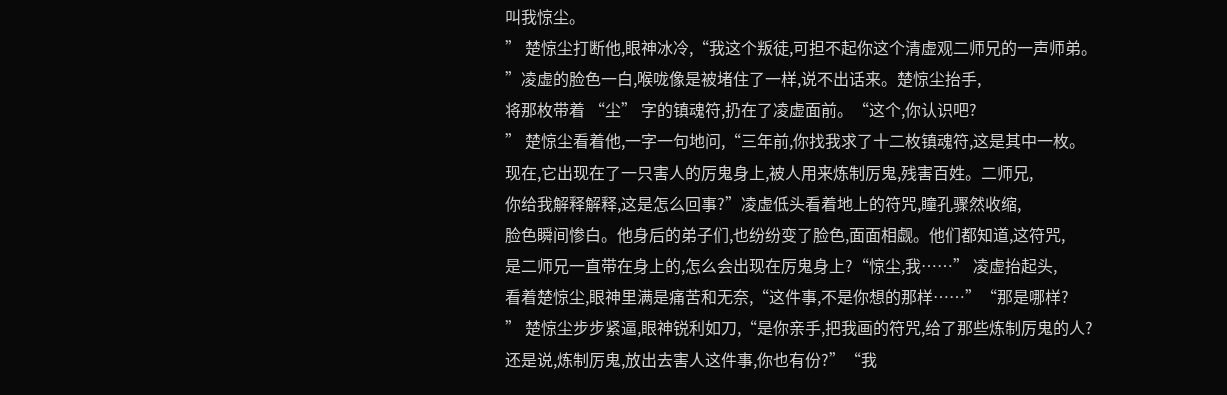叫我惊尘。
” 楚惊尘打断他,眼神冰冷,“我这个叛徒,可担不起你这个清虚观二师兄的一声师弟。
”凌虚的脸色一白,喉咙像是被堵住了一样,说不出话来。楚惊尘抬手,
将那枚带着 “尘” 字的镇魂符,扔在了凌虚面前。“这个,你认识吧?
” 楚惊尘看着他,一字一句地问,“三年前,你找我求了十二枚镇魂符,这是其中一枚。
现在,它出现在了一只害人的厉鬼身上,被人用来炼制厉鬼,残害百姓。二师兄,
你给我解释解释,这是怎么回事?”凌虚低头看着地上的符咒,瞳孔骤然收缩,
脸色瞬间惨白。他身后的弟子们,也纷纷变了脸色,面面相觑。他们都知道,这符咒,
是二师兄一直带在身上的,怎么会出现在厉鬼身上?“惊尘,我……” 凌虚抬起头,
看着楚惊尘,眼神里满是痛苦和无奈,“这件事,不是你想的那样……”“那是哪样?
” 楚惊尘步步紧逼,眼神锐利如刀,“是你亲手,把我画的符咒,给了那些炼制厉鬼的人?
还是说,炼制厉鬼,放出去害人这件事,你也有份?”“我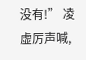没有!” 凌虚厉声喊,